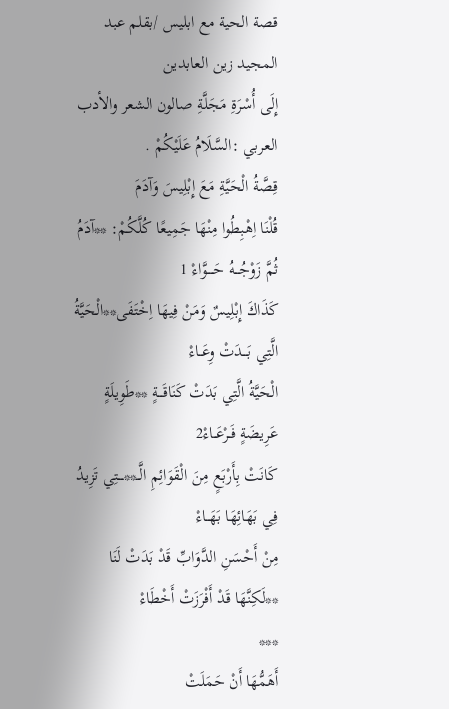قصة الحية مع ابليس /بقلم عبد المجيد زين العابدين
إِلَى أُسْرَةِ مَجَلَّةِ صالون الشعر والأدب العربي :السَّلَامُ عَلَيْكُمْ .
قِصَّةُ الْحَيَّةِ مَعَ إِبْلِيسَ وَآدَمَ
قُلْنَا اِهْبِطُوا مِنْهَا جَمِيعًا كُلَّكُمْ: **آدَمُ ثُمَّ زَوْجُـــهُ حَــــوَّاءْ 1
كَذَاكَ إِبْلِيسٌ وَمَنْ فِيهَا اِخْتَفَى**الْحَيَّةُ الَّتِي بَـــدَتْ وِعَــاءْ
الْحَيَّةُ الَّتِي بَدَتْ كَنَاقَـــةٍ **طَوِيلَةٍ عَرِيضَةٍ فَــرْعَــاءْ2
كَانَتْ بِأَرْبَعٍ مِنَ الْقَوَائِمِ الَّــ**ــــتِي تَزِيدُ فِي بَهَائِهَا بَهَــاءْ
مِنْ أَحْسَنِ الدَّوَابِّ قَدْ بَدَتْ لَنَا **لَكِنَّهَا قَدْ أَفْرَزَتْ أَخْطَاءْ
***
أَهَمُّهَا أَنْ حَمَلَتْ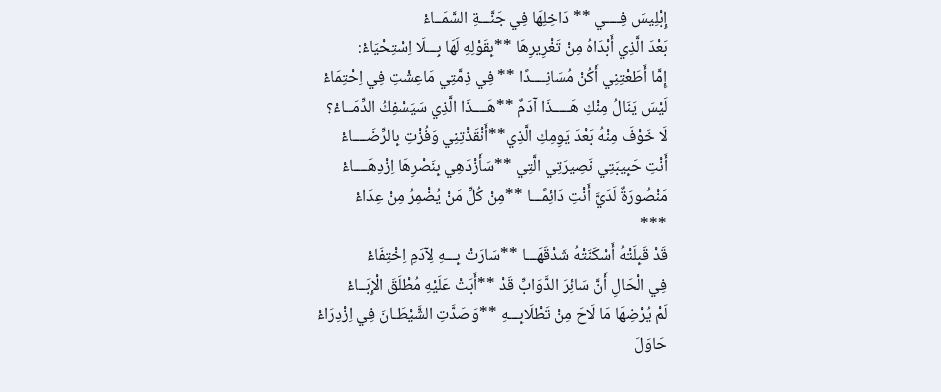إِبْلِيسَ فِــــي ** دَاخِلِهَا فِي جَنَّـــةِ السَّمَــاءْ
بَعْدَ الَّذِي أَبْدَاهُ مِنْ تَغْرِيرِهَا **بِقَوْلِهِ لَهَا بِـــلَا اِسْتِحْيَاءْ:
إِمَّا أَطَعْتِنِي أَكُنْ مُسَانِــــدًا ** فِي ذِمَّتِي مَاعِشْتِ فِي اِحْتِمَاءْ
لَيْسَ يَنَالُ مِنْكِ هَـــــذَا آدَمٌ **هَــــذَا الَّذِي سَيَسْفِكُ الدِّمَــاءْ؟
لَا خَوْفَ مِنْهُ بَعْدَ يَوِمِكِ الَّذِي**أَنْقَذْتِنِي وَفُزْتِ بِالرِّضَــــاءْ
أَنْتِ حَبِيبَتِي نَصِيرَتِي الَّتِي **سَأَزْدَهِي بِنَصْرِهَا اِزْدِهَــــاءْ
مَنْصُورَةٌ لَدَيَّ أَنْتِ دَائِمًـــا **مِنْ كُلِّ مَنْ يُضْمِرُ مِنْ عِدَاءْ
***
قَدْ قَبِلَتْهُ أَسْكَنَتْهُ شَدْقَهَـــا **سَارَتْ بِـــهِ لِآدَمِ اِخْتِفَاءْ
فِي الْحَالِ أَنَّ سَائِرَ الدَّوَابِّ قَدْ **أَبَتْ عَلَيْهِ مُطْلَقَ الْإِبَــاءْ
لَمْ يُرْضِهَا مَا لَاحَ مِنْ تَطْلَابِـــهِ **وَصَدَّتِ الشَّيْطَـانَ فِي اِزْدِرَاءْ
حَاوَلَ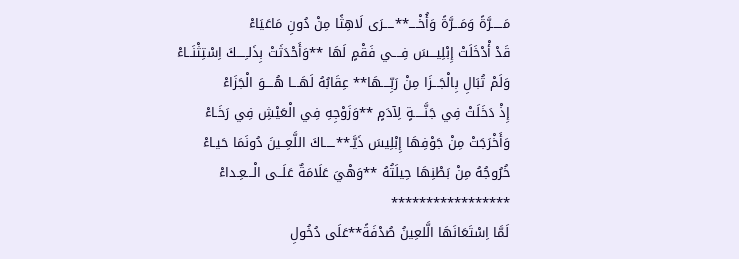مَـــــرَّةً وَمَـــرَّةً وَأُخْــــ**ــــرَى لَاهِثًا مِنْ دُونِ مَاعَيَاءْ
قَدْ أْدْخَلَتْ إِبْلِيـــسَ فِــــي فَقْمٍ لَهَا **وَأَحْدَثَتْ بِذَلـِــــكَ اِسْتِثْنَــاءْ
وَلَمْ تُبَالِ بِالْجَـــزَا مِنْ رَبِّــــهَا** عِقَابُهُ لَهَـــا هُــــوَ الْجَزَاءْ
إِذْ دَخَلَتْ فِي جَنَّـــــةٍ لِآدَمٍ **وَزَوْجِهِ فِي الْعَيْشِ فِي رَخَـاءْ
وَأَخْرَجَتْ مِنْ جَوْفِهَا إِبْلِيسَ ذَيَّـ**ــــاكَ اللَّعِــينَ دُونَمَا حَيـاءْ
خُرُوجُهُ مِنْ بَطْنِهَا حِيلَتُهُ **وَهْيَ عَلَامَةٌ عَلَــى الْـــعِـداءْ
*****************
لَمَّا اِسْتَعَانَهَا الَّلعِينُ صُدْفَةً**عَلَى دُخُولِ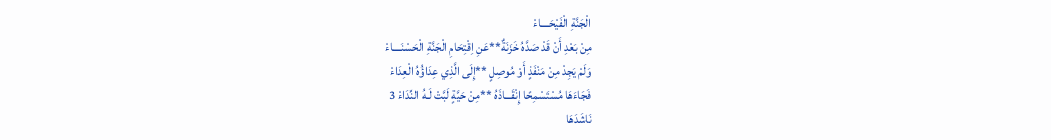الْجَنَّةِ الْفَيْحَــــاءْ
مِنْ بَعْدِ أَنْ قَدْ صَدَّهُ خَزَنَةٌ**عَنِ اِقْتِحَامِ الْجَنَّةِ الْحَسْنَــــاءْ
وَلَمْ يَجِدْ مِنْ مَنْفَذٍ أَوْ مُوصِلٍ **إِلَى الَّذِي عِدَاؤُهُ الْعِدَاءْ
فَجَاءَهَا مُسْتَسْمِحًا إِنْقَـــاذَهُ **مِنْ حَيَّةٍ لَبَّتْ لَـهُ النِّدَاءْ 3
نَاشَدَهَا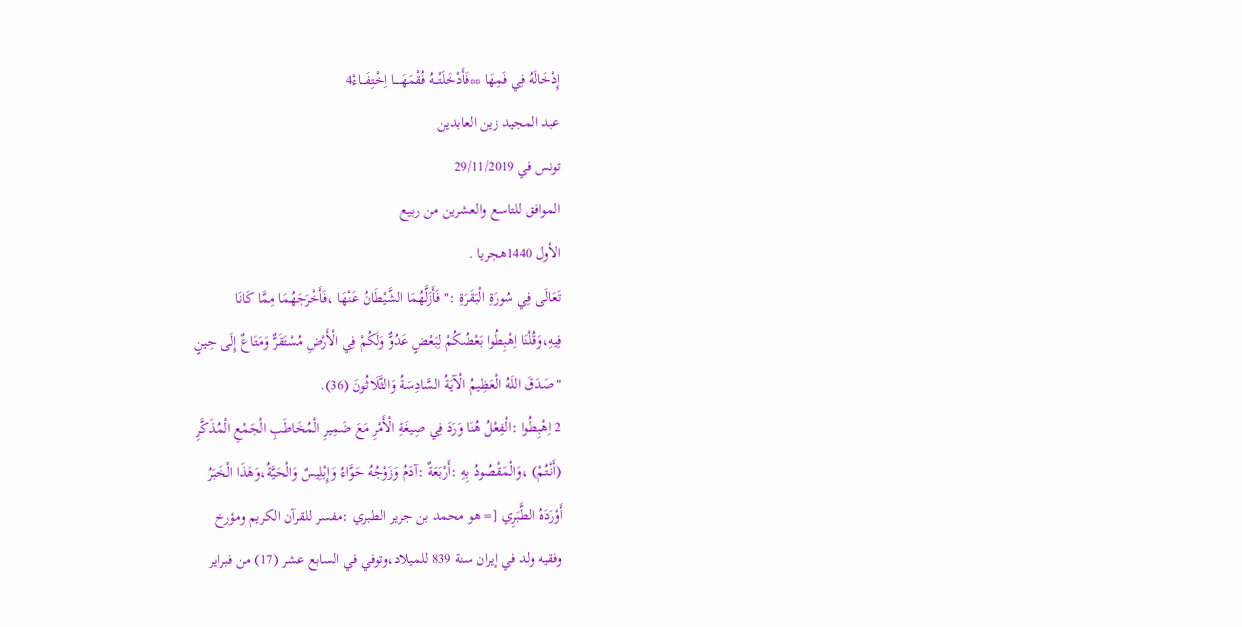إِدْخَالَهُ فِي فَمِهَا **فَأَدْخَلَتْـــهُ فُقْمَهَـــــا اِخْتِفَـــاءْ4
عبد المجيد زين العابدين
تونس في 29/11/2019
الموافق للتاسع والعشرين من ربيع
الأول 1440هجريا .
تَعَالَى فِي سُورَةِ الْبَقَرَةِ :" فَأَزَلَّهُمَا الشَّيْطَانُ عَنْهَا ،فَأَخْرَجَهُمَا مِمَّا كَانَا
فِيهِ،وَقُلْنَا اِهْبِطُوا بَعْضُكُمْ لِبَعْضٍ عَدُوٌّ وَلَكُمْ فِي الْأَرْضِ مُسْتَقَرٌّ وَمَتَاعٌ إِلَى حِينٍ
"صَدَقَ اللَهُ الْعَظِيمُ الْآيَةُ السَّادِسَةُ وَالثَّلَاثُونَ (36).
2 اِهْبِطُوا :الْفِعْلُ هُنَا وَرَدَ فِي صِيغَةِ الْأَمْرِ مَعَ ضَمِيرِ الْمُخَاطَبِ الْجَمْعِ الْمُذَكَّرِ
(أَنْتُمْ) ،وَالْمَقْصُودُ بِهِ :أَرْبَعَةٌ :آدَمُ وَزَوْجُهُ حَوَّاءُ وَإِبْلِيسٌ وَالْحَيَّةُ،وَهَذَا الْخَبَرُ
أَوْرَدَهُ الطَّبَرِي [= هو محمد بن جرير الطبري :مفسر للقرآن الكريم ومؤرخ
وفقيه ولد في إيران سنة 839 للميلاد،وتوفي في السابع عشر (17) من فبراير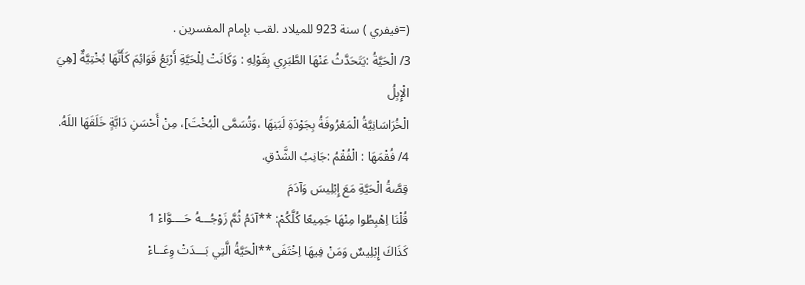(=فيفري ) سنة 923 للميلاد .لقب بإمام المفسرين .
3/ الْحَيَّةُ :يَتَحَدَّثُ عَنْهَا الطَّبَرِي بِقَوْلِهِ : وَكَانَتْ لِلْحَيَّةِ أَرْبَعُ قَوَائِمَ كَأَنَّهَا بُخْتِيَّةٌ [هِيَ الْإِبِلُ
الْخُرَاسَانِيَّةُ الْمَعْرُوفَةُ بِجَوْدَةِ لَبَنِهَا ،وَتُسَمَّى الْبُخْتَ]، مِنْ أَحْسَنِ دَابَّةٍ خَلَقَهَا اللَهُ.
4/ فُقْمَهَا : الْفُقْمُ :جَانِبُ الشَّدْقِ.
قِصَّةُ الْحَيَّةِ مَعَ إِبْلِيسَ وَآدَمَ
قُلْنَا اِهْبِطُوا مِنْهَا جَمِيعًا كُلَّكُمْ: **آدَمُ ثُمَّ زَوْجُـــهُ حَــــوَّاءْ 1
كَذَاكَ إِبْلِيسٌ وَمَنْ فِيهَا اِخْتَفَى**الْحَيَّةُ الَّتِي بَـــدَتْ وِعَــاءْ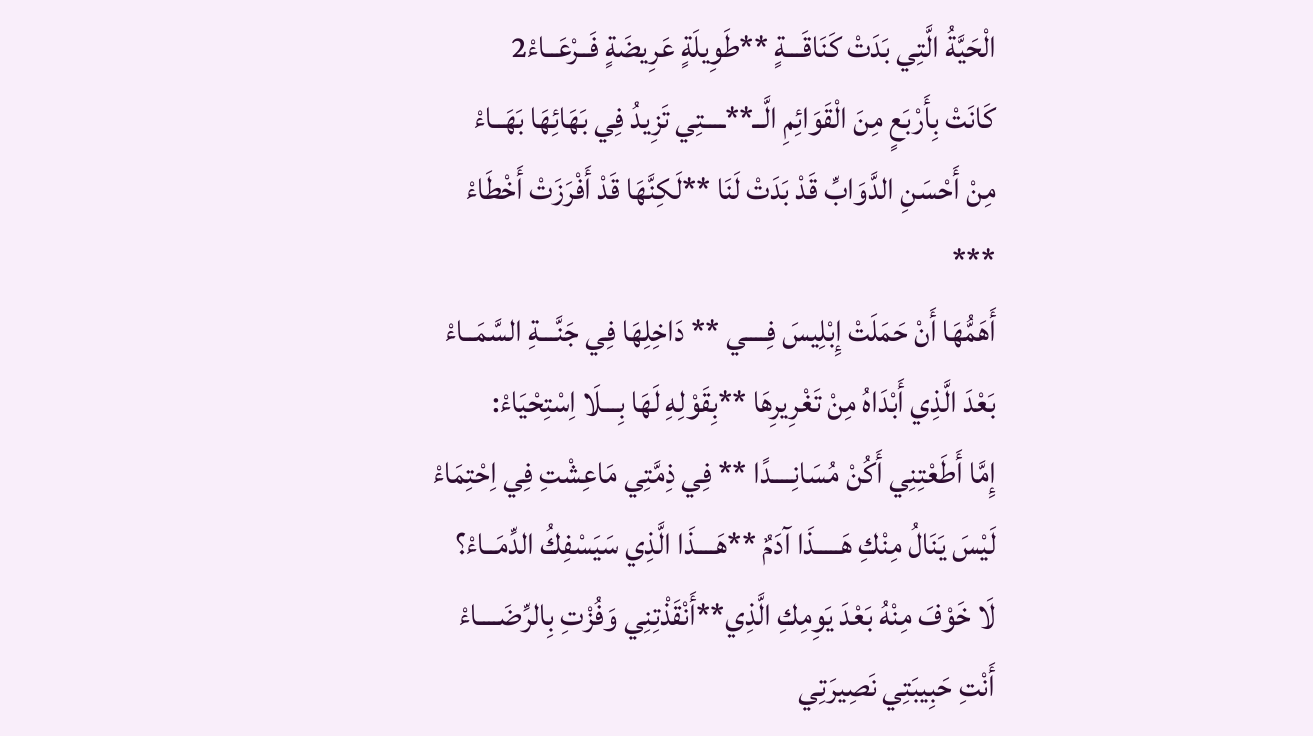الْحَيَّةُ الَّتِي بَدَتْ كَنَاقَـــةٍ **طَوِيلَةٍ عَرِيضَةٍ فَــرْعَــاءْ2
كَانَتْ بِأَرْبَعٍ مِنَ الْقَوَائِمِ الَّــ**ــــتِي تَزِيدُ فِي بَهَائِهَا بَهَــاءْ
مِنْ أَحْسَنِ الدَّوَابِّ قَدْ بَدَتْ لَنَا **لَكِنَّهَا قَدْ أَفْرَزَتْ أَخْطَاءْ
***
أَهَمُّهَا أَنْ حَمَلَتْ إِبْلِيسَ فِــــي ** دَاخِلِهَا فِي جَنَّـــةِ السَّمَــاءْ
بَعْدَ الَّذِي أَبْدَاهُ مِنْ تَغْرِيرِهَا **بِقَوْلِهِ لَهَا بِـــلَا اِسْتِحْيَاءْ:
إِمَّا أَطَعْتِنِي أَكُنْ مُسَانِــــدًا ** فِي ذِمَّتِي مَاعِشْتِ فِي اِحْتِمَاءْ
لَيْسَ يَنَالُ مِنْكِ هَـــــذَا آدَمٌ **هَــــذَا الَّذِي سَيَسْفِكُ الدِّمَــاءْ؟
لَا خَوْفَ مِنْهُ بَعْدَ يَوِمِكِ الَّذِي**أَنْقَذْتِنِي وَفُزْتِ بِالرِّضَــــاءْ
أَنْتِ حَبِيبَتِي نَصِيرَتِي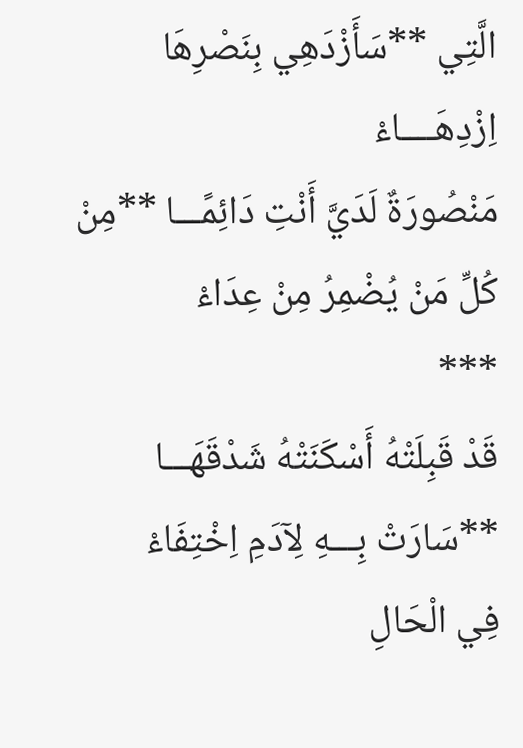الَّتِي **سَأَزْدَهِي بِنَصْرِهَا اِزْدِهَــــاءْ
مَنْصُورَةٌ لَدَيَّ أَنْتِ دَائِمًـــا **مِنْ كُلِّ مَنْ يُضْمِرُ مِنْ عِدَاءْ
***
قَدْ قَبِلَتْهُ أَسْكَنَتْهُ شَدْقَهَـــا **سَارَتْ بِـــهِ لِآدَمِ اِخْتِفَاءْ
فِي الْحَالِ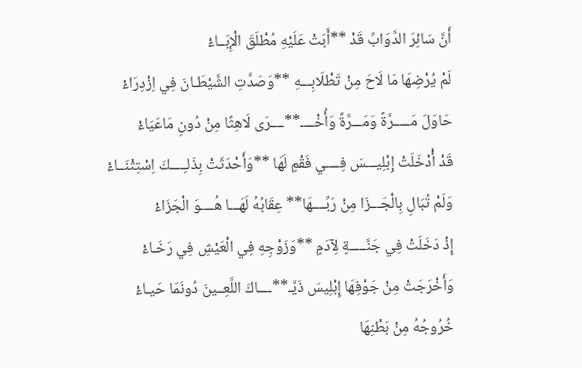أَنَّ سَائِرَ الدَّوَابِّ قَدْ **أَبَتْ عَلَيْهِ مُطْلَقَ الْإِبَــاءْ
لَمْ يُرْضِهَا مَا لَاحَ مِنْ تَطْلَابِـــهِ **وَصَدَّتِ الشَّيْطَـانَ فِي اِزْدِرَاءْ
حَاوَلَ مَـــــرَّةً وَمَـــرَّةً وَأُخْــــ**ــــرَى لَاهِثًا مِنْ دُونِ مَاعَيَاءْ
قَدْ أْدْخَلَتْ إِبْلِيـــسَ فِــــي فَقْمٍ لَهَا **وَأَحْدَثَتْ بِذَلـِــــكَ اِسْتِثْنَــاءْ
وَلَمْ تُبَالِ بِالْجَـــزَا مِنْ رَبِّــــهَا** عِقَابُهُ لَهَـــا هُــــوَ الْجَزَاءْ
إِذْ دَخَلَتْ فِي جَنَّـــــةٍ لِآدَمٍ **وَزَوْجِهِ فِي الْعَيْشِ فِي رَخَـاءْ
وَأَخْرَجَتْ مِنْ جَوْفِهَا إِبْلِيسَ ذَيَّـ**ــــاكَ اللَّعِــينَ دُونَمَا حَيـاءْ
خُرُوجُهُ مِنْ بَطْنِهَا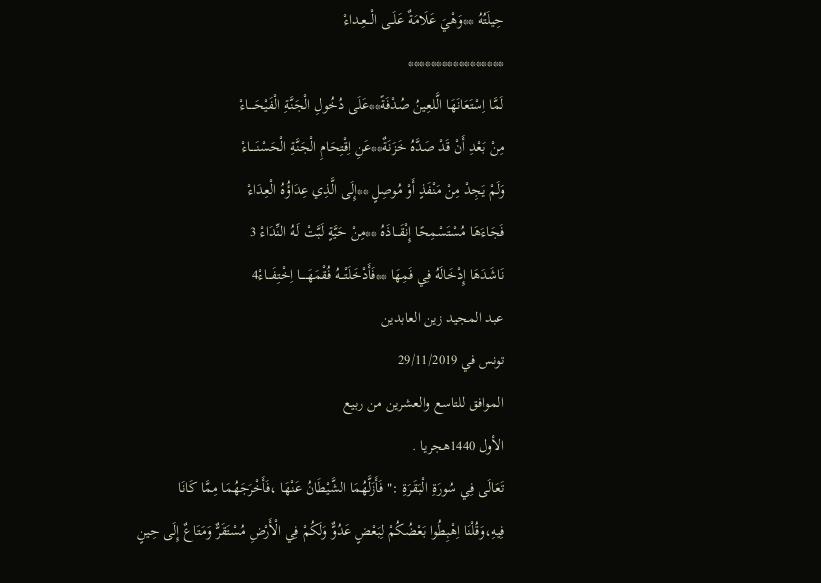حِيلَتُهُ **وَهْيَ عَلَامَةٌ عَلَــى الْـــعِـداءْ
*****************
لَمَّا اِسْتَعَانَهَا الَّلعِينُ صُدْفَةً**عَلَى دُخُولِ الْجَنَّةِ الْفَيْحَــــاءْ
مِنْ بَعْدِ أَنْ قَدْ صَدَّهُ خَزَنَةٌ**عَنِ اِقْتِحَامِ الْجَنَّةِ الْحَسْنَــــاءْ
وَلَمْ يَجِدْ مِنْ مَنْفَذٍ أَوْ مُوصِلٍ **إِلَى الَّذِي عِدَاؤُهُ الْعِدَاءْ
فَجَاءَهَا مُسْتَسْمِحًا إِنْقَـــاذَهُ **مِنْ حَيَّةٍ لَبَّتْ لَـهُ النِّدَاءْ 3
نَاشَدَهَا إِدْخَالَهُ فِي فَمِهَا **فَأَدْخَلَتْـــهُ فُقْمَهَـــــا اِخْتِفَـــاءْ4
عبد المجيد زين العابدين
تونس في 29/11/2019
الموافق للتاسع والعشرين من ربيع
الأول 1440هجريا .
تَعَالَى فِي سُورَةِ الْبَقَرَةِ :" فَأَزَلَّهُمَا الشَّيْطَانُ عَنْهَا ،فَأَخْرَجَهُمَا مِمَّا كَانَا
فِيهِ،وَقُلْنَا اِهْبِطُوا بَعْضُكُمْ لِبَعْضٍ عَدُوٌّ وَلَكُمْ فِي الْأَرْضِ مُسْتَقَرٌّ وَمَتَاعٌ إِلَى حِينٍ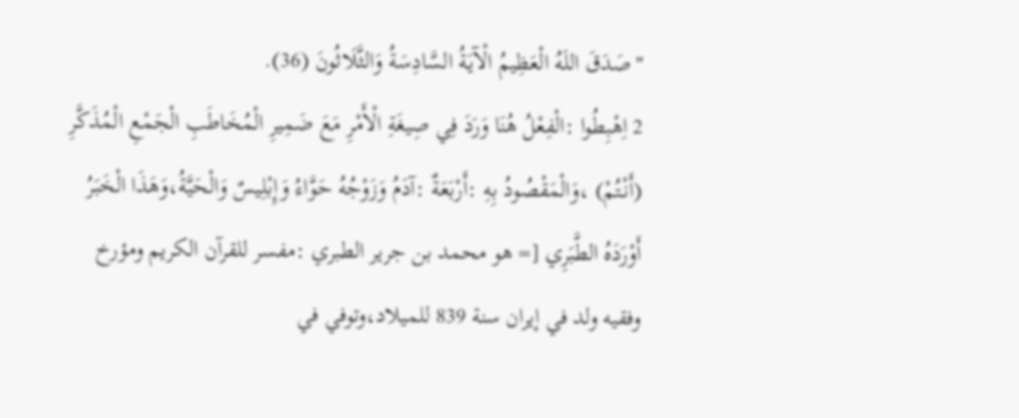"صَدَقَ اللَهُ الْعَظِيمُ الْآيَةُ السَّادِسَةُ وَالثَّلَاثُونَ (36).
2 اِهْبِطُوا :الْفِعْلُ هُنَا وَرَدَ فِي صِيغَةِ الْأَمْرِ مَعَ ضَمِيرِ الْمُخَاطَبِ الْجَمْعِ الْمُذَكَّرِ
(أَنْتُمْ) ،وَالْمَقْصُودُ بِهِ :أَرْبَعَةٌ :آدَمُ وَزَوْجُهُ حَوَّاءُ وَإِبْلِيسٌ وَالْحَيَّةُ،وَهَذَا الْخَبَرُ
أَوْرَدَهُ الطَّبَرِي [= هو محمد بن جرير الطبري :مفسر للقرآن الكريم ومؤرخ
وفقيه ولد في إيران سنة 839 للميلاد،وتوفي في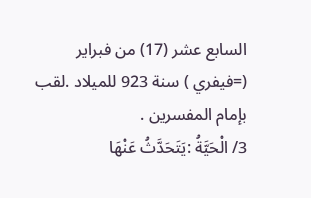السابع عشر (17) من فبراير
(=فيفري ) سنة 923 للميلاد .لقب بإمام المفسرين .
3/ الْحَيَّةُ :يَتَحَدَّثُ عَنْهَا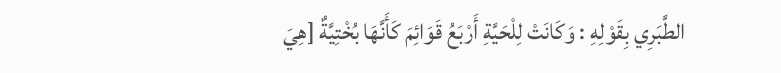الطَّبَرِي بِقَوْلِهِ : وَكَانَتْ لِلْحَيَّةِ أَرْبَعُ قَوَائِمَ كَأَنَّهَا بُخْتِيَّةٌ [هِيَ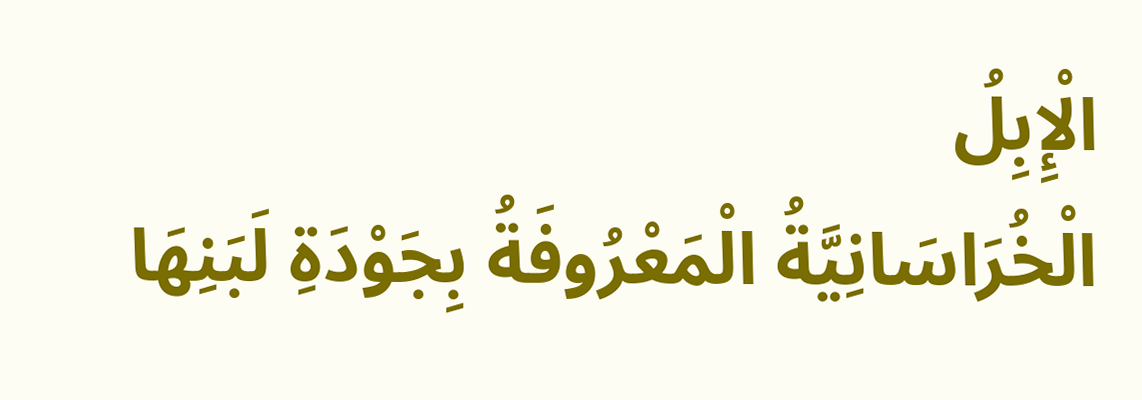الْإِبِلُ
الْخُرَاسَانِيَّةُ الْمَعْرُوفَةُ بِجَوْدَةِ لَبَنِهَا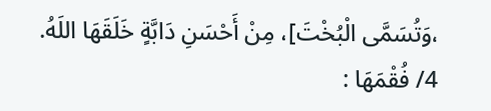،وَتُسَمَّى الْبُخْتَ]، مِنْ أَحْسَنِ دَابَّةٍ خَلَقَهَا اللَهُ.
4/ فُقْمَهَا :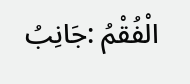الْفُقْمُ :جَانِبُ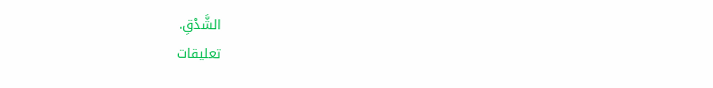الشَّدْقِ.
تعليقات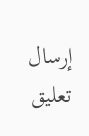إرسال تعليق